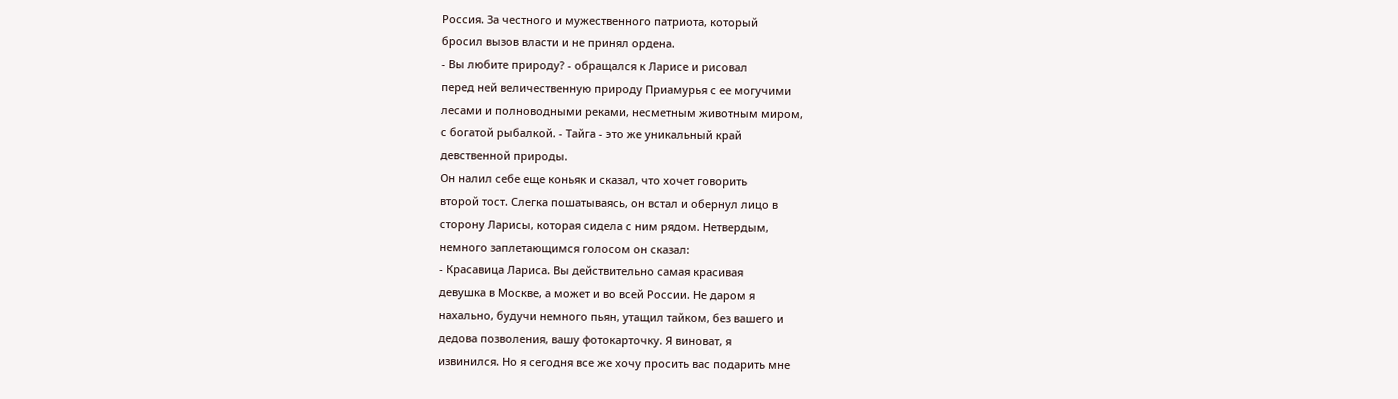Россия. За честного и мужественного патриота, который
бросил вызов власти и не принял ордена.
- Вы любите природу? - обращался к Ларисе и рисовал
перед ней величественную природу Приамурья с ее могучими
лесами и полноводными реками, несметным животным миром,
с богатой рыбалкой. - Тайга - это же уникальный край
девственной природы.
Он налил себе еще коньяк и сказал, что хочет говорить
второй тост. Слегка пошатываясь, он встал и обернул лицо в
сторону Ларисы, которая сидела с ним рядом. Нетвердым,
немного заплетающимся голосом он сказал:
- Красавица Лариса. Вы действительно самая красивая
девушка в Москве, а может и во всей России. Не даром я
нахально, будучи немного пьян, утащил тайком, без вашего и
дедова позволения, вашу фотокарточку. Я виноват, я
извинился. Но я сегодня все же хочу просить вас подарить мне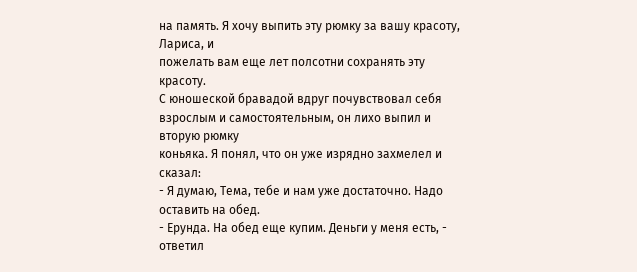на память. Я хочу выпить эту рюмку за вашу красоту, Лариса, и
пожелать вам еще лет полсотни сохранять эту красоту.
С юношеской бравадой вдруг почувствовал себя
взрослым и самостоятельным, он лихо выпил и вторую рюмку
коньяка. Я понял, что он уже изрядно захмелел и сказал:
- Я думаю, Тема, тебе и нам уже достаточно. Надо
оставить на обед.
- Ерунда. На обед еще купим. Деньги у меня есть, -
ответил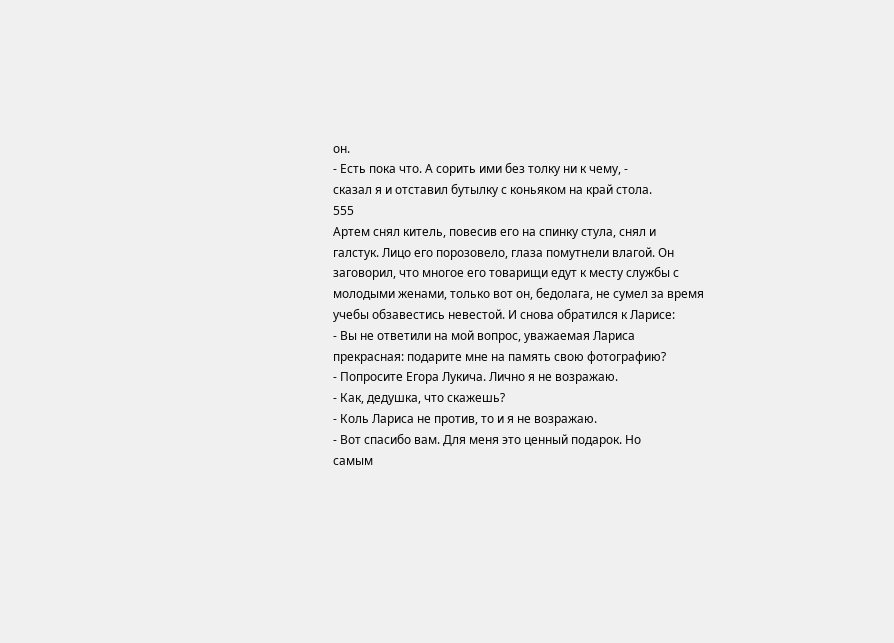он.
- Есть пока что. А сорить ими без толку ни к чему, -
сказал я и отставил бутылку с коньяком на край стола.
555
Артем снял китель, повесив его на спинку стула, снял и
галстук. Лицо его порозовело, глаза помутнели влагой. Он
заговорил, что многое его товарищи едут к месту службы с
молодыми женами, только вот он, бедолага, не сумел за время
учебы обзавестись невестой. И снова обратился к Ларисе:
- Вы не ответили на мой вопрос, уважаемая Лариса
прекрасная: подарите мне на память свою фотографию?
- Попросите Егора Лукича. Лично я не возражаю.
- Как, дедушка, что скажешь?
- Коль Лариса не против, то и я не возражаю.
- Вот спасибо вам. Для меня это ценный подарок. Но
самым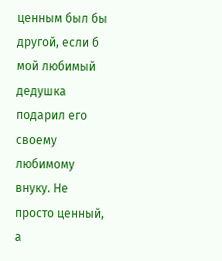ценным был бы другой, если б мой любимый дедушка
подарил его своему любимому внуку. Не просто ценный, а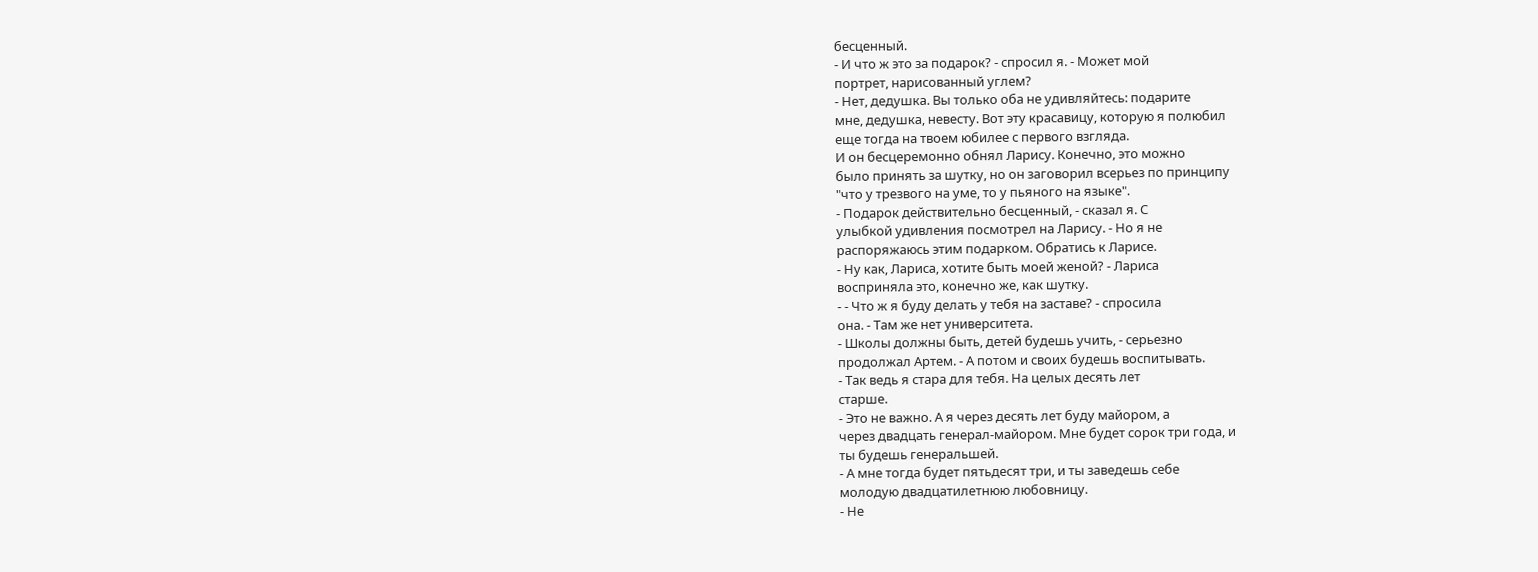бесценный.
- И что ж это за подарок? - спросил я. - Может мой
портрет, нарисованный углем?
- Нет, дедушка. Вы только оба не удивляйтесь: подарите
мне, дедушка, невесту. Вот эту красавицу, которую я полюбил
еще тогда на твоем юбилее с первого взгляда.
И он бесцеремонно обнял Ларису. Конечно, это можно
было принять за шутку, но он заговорил всерьез по принципу
"что у трезвого на уме, то у пьяного на языке".
- Подарок действительно бесценный, - сказал я. С
улыбкой удивления посмотрел на Ларису. - Но я не
распоряжаюсь этим подарком. Обратись к Ларисе.
- Ну как, Лариса, хотите быть моей женой? - Лариса
восприняла это, конечно же, как шутку.
- - Что ж я буду делать у тебя на заставе? - спросила
она. - Там же нет университета.
- Школы должны быть, детей будешь учить, - серьезно
продолжал Артем. - А потом и своих будешь воспитывать.
- Так ведь я стара для тебя. На целых десять лет
старше.
- Это не важно. А я через десять лет буду майором, а
через двадцать генерал-майором. Мне будет сорок три года, и
ты будешь генеральшей.
- А мне тогда будет пятьдесят три, и ты заведешь себе
молодую двадцатилетнюю любовницу.
- Не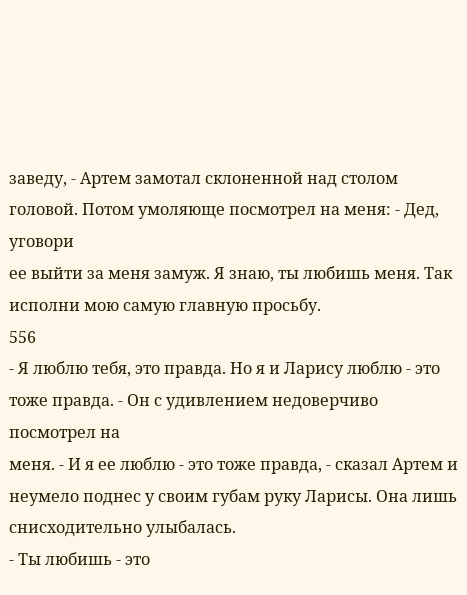заведу, - Артем замотал склоненной над столом
головой. Потом умоляюще посмотрел на меня: - Дед, уговори
ее выйти за меня замуж. Я знаю, ты любишь меня. Так
исполни мою самую главную просьбу.
556
- Я люблю тебя, это правда. Но я и Ларису люблю - это
тоже правда. - Он с удивлением недоверчиво посмотрел на
меня. - И я ее люблю - это тоже правда, - сказал Артем и
неумело поднес у своим губам руку Ларисы. Она лишь
снисходительно улыбалась.
- Ты любишь - это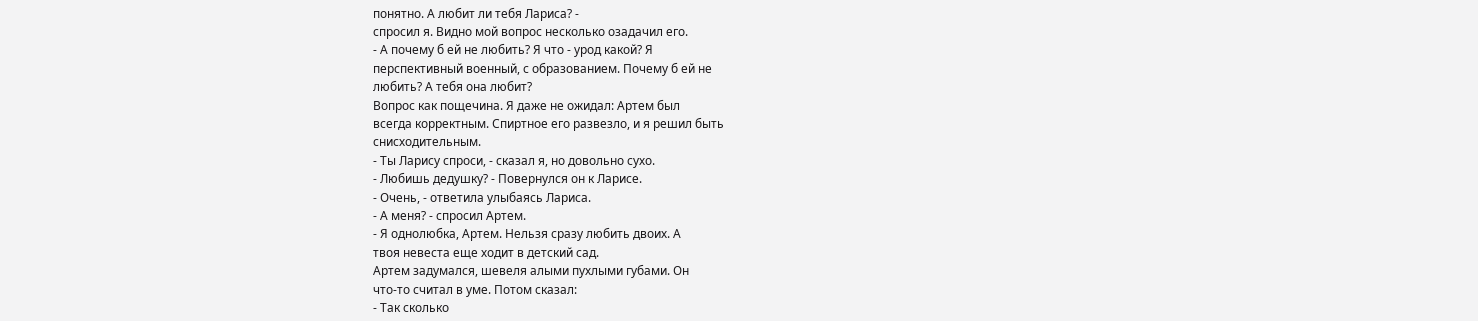понятно. А любит ли тебя Лариса? -
спросил я. Видно мой вопрос несколько озадачил его.
- А почему б ей не любить? Я что - урод какой? Я
перспективный военный, с образованием. Почему б ей не
любить? А тебя она любит?
Вопрос как пощечина. Я даже не ожидал: Артем был
всегда корректным. Спиртное его развезло, и я решил быть
снисходительным.
- Ты Ларису спроси, - сказал я, но довольно сухо.
- Любишь дедушку? - Повернулся он к Ларисе.
- Очень, - ответила улыбаясь Лариса.
- А меня? - спросил Артем.
- Я однолюбка, Артем. Нельзя сразу любить двоих. А
твоя невеста еще ходит в детский сад.
Артем задумался, шевеля алыми пухлыми губами. Он
что-то считал в уме. Потом сказал:
- Так сколько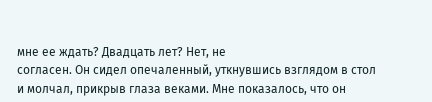мне ее ждать? Двадцать лет? Нет, не
согласен. Он сидел опечаленный, уткнувшись взглядом в стол
и молчал, прикрыв глаза веками. Мне показалось, что он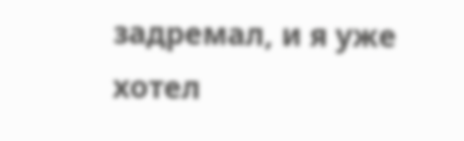задремал, и я уже хотел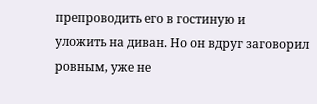препроводить его в гостиную и
уложить на диван. Но он вдруг заговорил ровным, уже не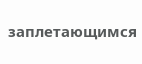заплетающимся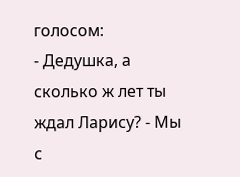голосом:
- Дедушка, а сколько ж лет ты ждал Ларису? - Мы с